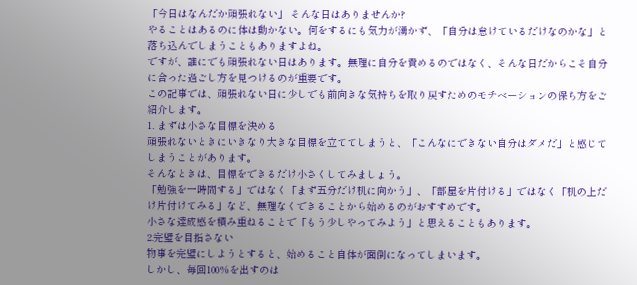「今日はなんだか頑張れない」 そんな日はありませんか?
やることはあるのに体は動かない。何をするにも気力が湧かず、「自分は怠けているだけなのかな」と落ち込んでしまうこともありますよね。
ですが、誰にでも頑張れない日はあります。無理に自分を責めるのではなく、そんな日だからこそ自分に合った過ごし方を見つけるのが重要です。
この記事では、頑張れない日に少しでも前向きな気持ちを取り戻すためのモチベーションの保ち方をご紹介します。
1. まずは小さな目標を決める
頑張れないときにいきなり大きな目標を立ててしまうと、「こんなにできない自分はダメだ」と感じてしまうことがあります。
そんなときは、目標をできるだけ小さくしてみましょう。
「勉強を一時間する」ではなく「まず五分だけ机に向かう」、「部屋を片付ける」ではなく「机の上だけ片付けてみる」など、無理なくできることから始めるのがおすすめです。
小さな達成感を積み重ねることで「もう少しやってみよう」と思えることもあります。
2.完璧を目指さない
物事を完璧にしようとすると、始めること自体が面倒になってしまいます。
しかし、毎回100%を出すのは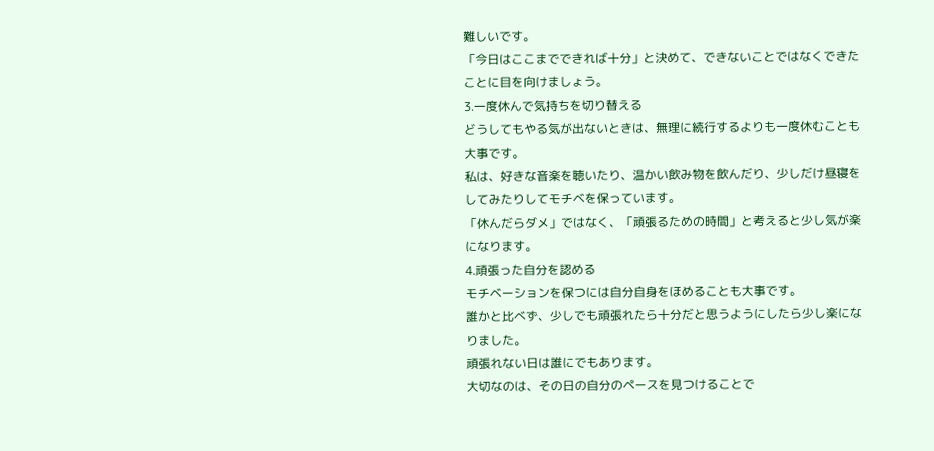難しいです。
「今日はここまでできれば十分」と決めて、できないことではなくできたことに目を向けましょう。
3.一度休んで気持ちを切り替える
どうしてもやる気が出ないときは、無理に続行するよりも一度休むことも大事です。
私は、好きな音楽を聴いたり、温かい飲み物を飲んだり、少しだけ昼寝をしてみたりしてモチベを保っています。
「休んだらダメ」ではなく、「頑張るための時間」と考えると少し気が楽になります。
4.頑張った自分を認める
モチベーションを保つには自分自身をほめることも大事です。
誰かと比べず、少しでも頑張れたら十分だと思うようにしたら少し楽になりました。
頑張れない日は誰にでもあります。
大切なのは、その日の自分のペースを見つけることで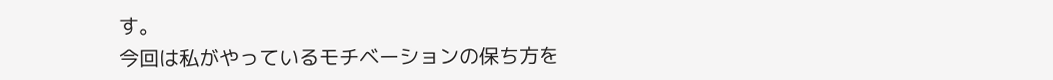す。
今回は私がやっているモチベーションの保ち方を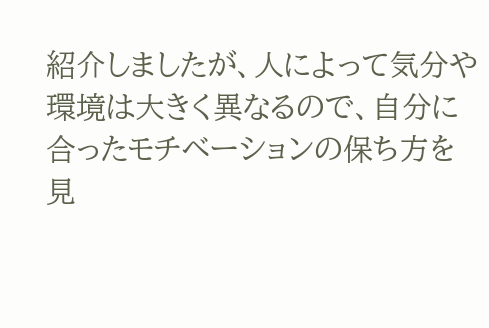紹介しましたが、人によって気分や環境は大きく異なるので、自分に合ったモチベーションの保ち方を見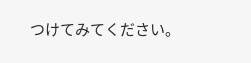つけてみてください。